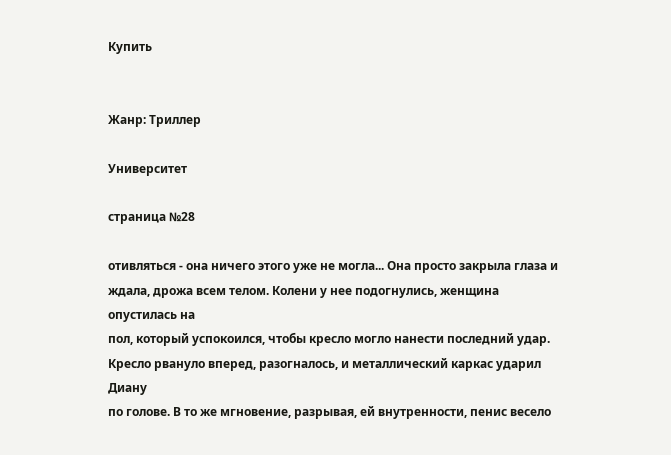Купить


Жанр: Триллер

Университет

страница №28

отивляться - она ничего этого уже не могла... Она просто закрыла глаза и
ждала, дрожа всем телом. Колени у нее подогнулись, женщина опустилась на
пол, который успокоился, чтобы кресло могло нанести последний удар.
Кресло рвануло вперед, разогналось, и металлический каркас ударил Диану
по голове. В то же мгновение, разрывая, ей внутренности, пенис весело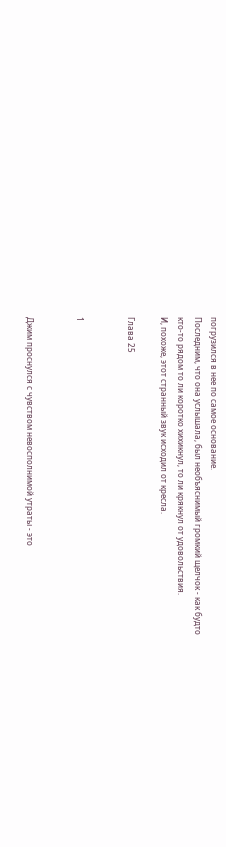погрузился в нее по самое основание.
Последним, что она услышала, был необъяснимый громкий щелчок - как будто
кто-то рядом то ли коротко хихикнул, то ли крякнул от удовольствия.
И, похоже, этот странный звук исходил от кресла.

Глава 25


1


Джим проснулся с чувством невосполнимой утраты - это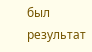был результат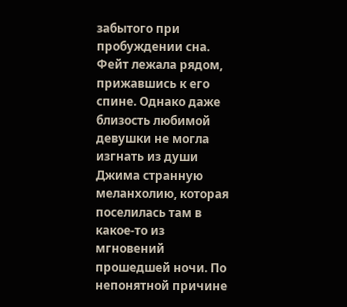забытого при пробуждении сна.
Фейт лежала рядом, прижавшись к его спине. Однако даже близость любимой
девушки не могла изгнать из души Джима странную меланхолию, которая
поселилась там в какое-то из мгновений прошедшей ночи. По непонятной причине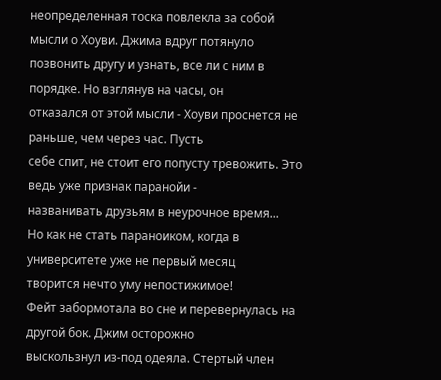неопределенная тоска повлекла за собой мысли о Хоуви. Джима вдруг потянуло
позвонить другу и узнать, все ли с ним в порядке. Но взглянув на часы, он
отказался от этой мысли - Хоуви проснется не раньше, чем через час. Пусть
себе спит, не стоит его попусту тревожить. Это ведь уже признак паранойи -
названивать друзьям в неурочное время...
Но как не стать параноиком, когда в университете уже не первый месяц
творится нечто уму непостижимое!
Фейт забормотала во сне и перевернулась на другой бок. Джим осторожно
выскользнул из-под одеяла. Стертый член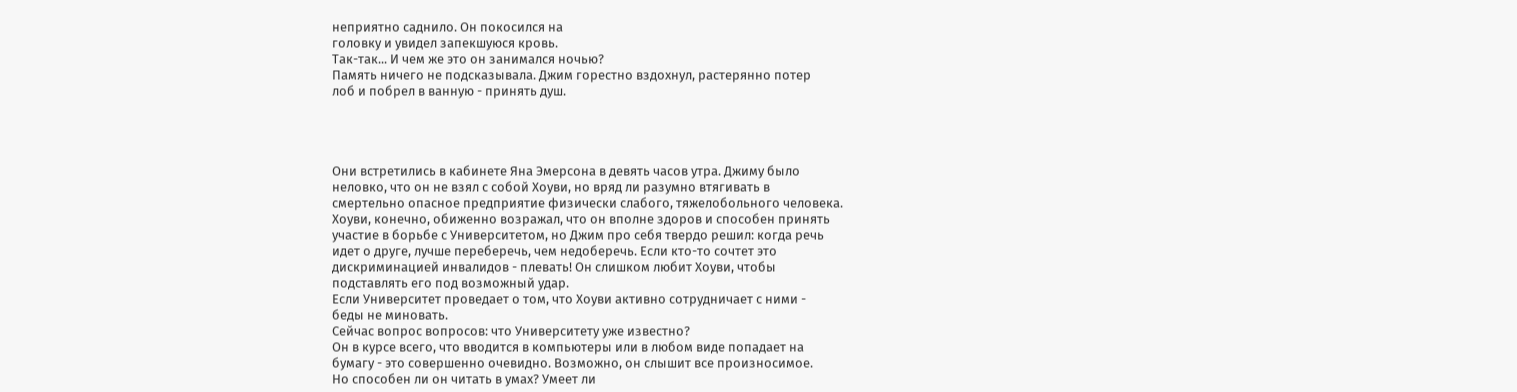неприятно саднило. Он покосился на
головку и увидел запекшуюся кровь.
Так-так... И чем же это он занимался ночью?
Память ничего не подсказывала. Джим горестно вздохнул, растерянно потер
лоб и побрел в ванную - принять душ.




Они встретились в кабинете Яна Эмерсона в девять часов утра. Джиму было
неловко, что он не взял с собой Хоуви, но вряд ли разумно втягивать в
смертельно опасное предприятие физически слабого, тяжелобольного человека.
Хоуви, конечно, обиженно возражал, что он вполне здоров и способен принять
участие в борьбе с Университетом, но Джим про себя твердо решил: когда речь
идет о друге, лучше переберечь, чем недоберечь. Если кто-то сочтет это
дискриминацией инвалидов - плевать! Он слишком любит Хоуви, чтобы
подставлять его под возможный удар.
Если Университет проведает о том, что Хоуви активно сотрудничает с ними -
беды не миновать.
Сейчас вопрос вопросов: что Университету уже известно?
Он в курсе всего, что вводится в компьютеры или в любом виде попадает на
бумагу - это совершенно очевидно. Возможно, он слышит все произносимое.
Но способен ли он читать в умах? Умеет ли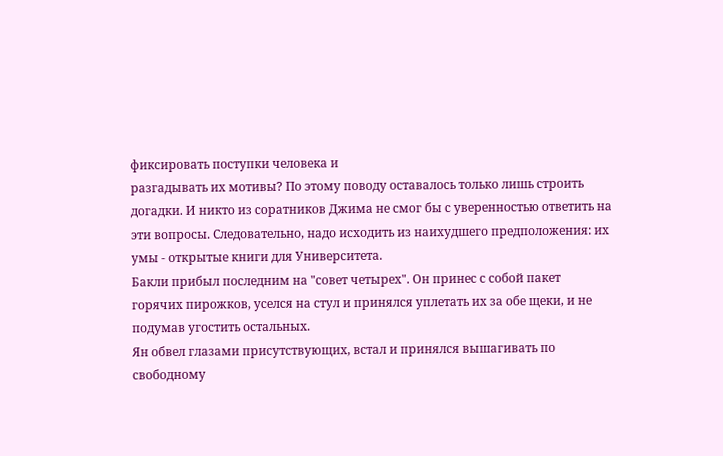фиксировать поступки человека и
разгадывать их мотивы? По этому поводу оставалось только лишь строить
догадки. И никто из соратников Джима не смог бы с уверенностью ответить на
эти вопросы. Следовательно, надо исходить из наихудшего предположения: их
умы - открытые книги для Университета.
Бакли прибыл последним на "совет четырех". Он принес с собой пакет
горячих пирожков, уселся на стул и принялся уплетать их за обе щеки, и не
подумав угостить остальных.
Ян обвел глазами присутствующих, встал и принялся вышагивать по
свободному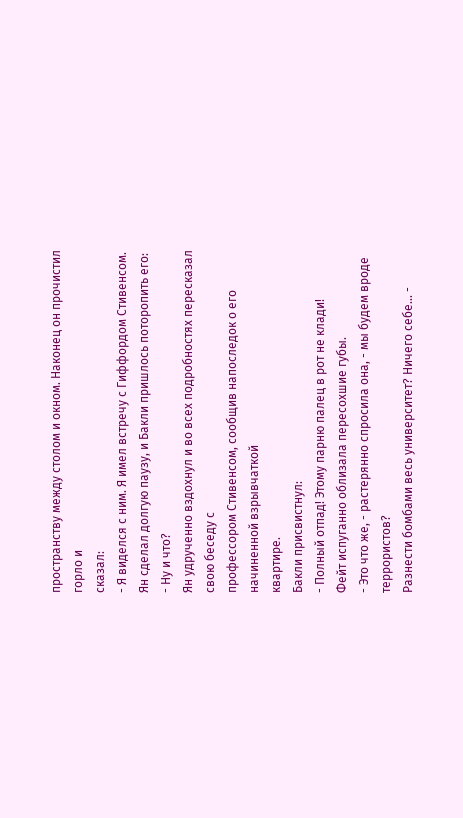пространству между столом и окном. Наконец он прочистил горло и
сказал:
- Я виделся с ним. Я имел встречу с Гиффордом Стивенсом.
Ян сделал долгую паузу, и Бакли пришлось поторопить его:
- Ну и что?
Ян удрученно вздохнул и во всех подробностях пересказал свою беседу с
профессором Стивенсом, сообщив напоследок о его начиненной взрывчаткой
квартире.
Бакли присвистнул:
- Полный отпад! Этому парню палец в рот не клади!
Фейт испуганно облизала пересохшие губы.
- Это что же, - растерянно спросила она, - мы будем вроде террористов?
Разнести бомбами весь университет? Ничего себе... -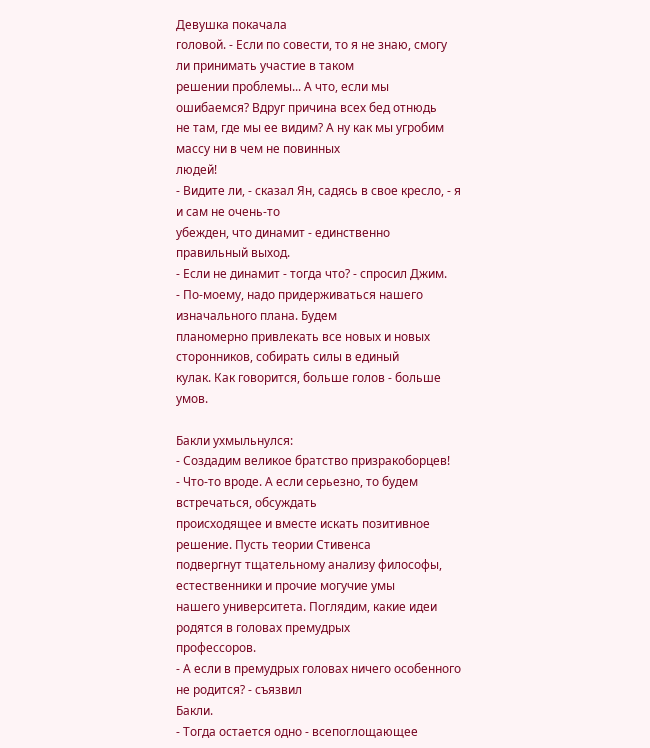Девушка покачала
головой. - Если по совести, то я не знаю, смогу ли принимать участие в таком
решении проблемы... А что, если мы ошибаемся? Вдруг причина всех бед отнюдь
не там, где мы ее видим? А ну как мы угробим массу ни в чем не повинных
людей!
- Видите ли, - сказал Ян, садясь в свое кресло, - я и сам не очень-то
убежден, что динамит - единственно правильный выход.
- Если не динамит - тогда что? - спросил Джим.
- По-моему, надо придерживаться нашего изначального плана. Будем
планомерно привлекать все новых и новых сторонников, собирать силы в единый
кулак. Как говорится, больше голов - больше умов.

Бакли ухмыльнулся:
- Создадим великое братство призракоборцев!
- Что-то вроде. А если серьезно, то будем встречаться, обсуждать
происходящее и вместе искать позитивное решение. Пусть теории Стивенса
подвергнут тщательному анализу философы, естественники и прочие могучие умы
нашего университета. Поглядим, какие идеи родятся в головах премудрых
профессоров.
- А если в премудрых головах ничего особенного не родится? - съязвил
Бакли.
- Тогда остается одно - всепоглощающее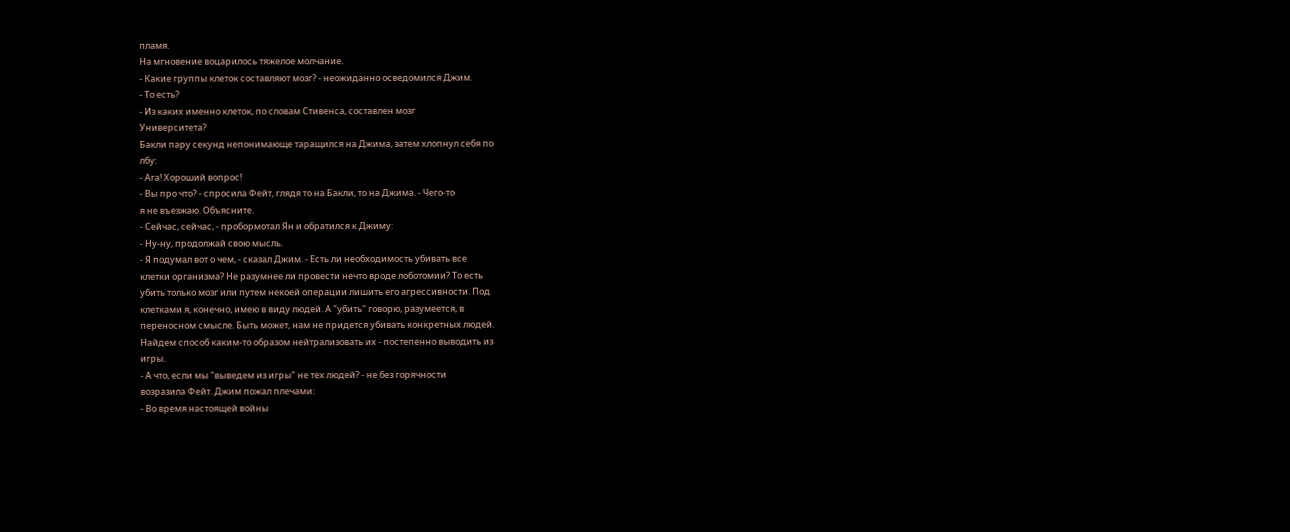пламя.
На мгновение воцарилось тяжелое молчание.
- Какие группы клеток составляют мозг? - неожиданно осведомился Джим.
- То есть?
- Из каких именно клеток, по словам Стивенса, составлен мозг
Университета?
Бакли пару секунд непонимающе таращился на Джима, затем хлопнул себя по
лбу:
- Ага! Хороший вопрос!
- Вы про что? - спросила Фейт, глядя то на Бакли, то на Джима. - Чего-то
я не въезжаю. Объясните.
- Сейчас, сейчас, - пробормотал Ян и обратился к Джиму:
- Ну-ну, продолжай свою мысль.
- Я подумал вот о чем, - сказал Джим. - Есть ли необходимость убивать все
клетки организма? Не разумнее ли провести нечто вроде лоботомии? То есть
убить только мозг или путем некоей операции лишить его агрессивности. Под
клетками я, конечно, имею в виду людей. А "убить" говорю, разумеется, в
переносном смысле. Быть может, нам не придется убивать конкретных людей.
Найдем способ каким-то образом нейтрализовать их - постепенно выводить из
игры.
- А что, если мы "выведем из игры" не тех людей? - не без горячности
возразила Фейт. Джим пожал плечами:
- Во время настоящей войны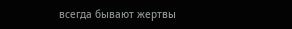всегда бывают жертвы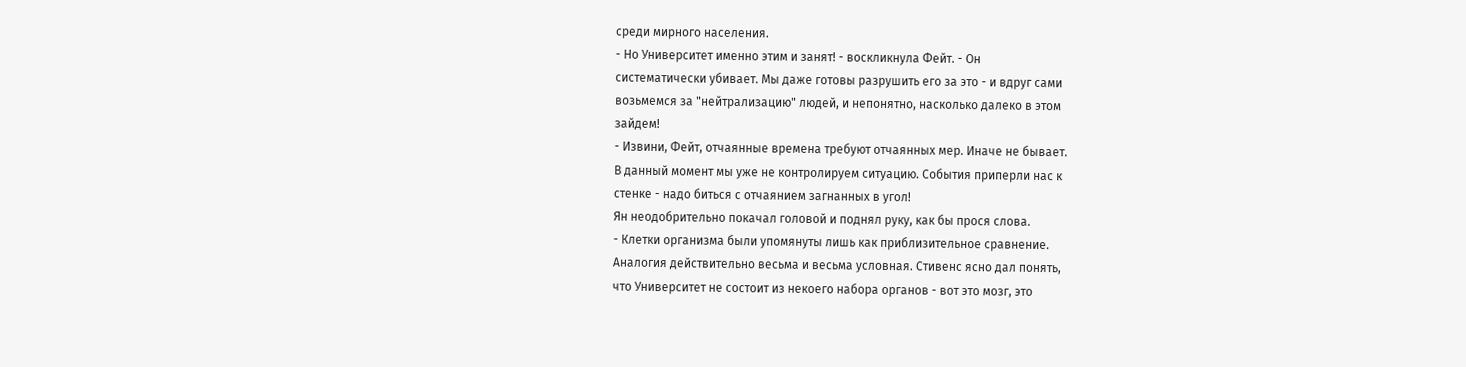среди мирного населения.
- Но Университет именно этим и занят! - воскликнула Фейт. - Он
систематически убивает. Мы даже готовы разрушить его за это - и вдруг сами
возьмемся за "нейтрализацию" людей, и непонятно, насколько далеко в этом
зайдем!
- Извини, Фейт, отчаянные времена требуют отчаянных мер. Иначе не бывает.
В данный момент мы уже не контролируем ситуацию. События приперли нас к
стенке - надо биться с отчаянием загнанных в угол!
Ян неодобрительно покачал головой и поднял руку, как бы прося слова.
- Клетки организма были упомянуты лишь как приблизительное сравнение.
Аналогия действительно весьма и весьма условная. Стивенс ясно дал понять,
что Университет не состоит из некоего набора органов - вот это мозг, это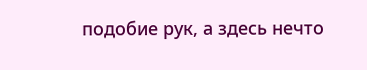подобие рук, а здесь нечто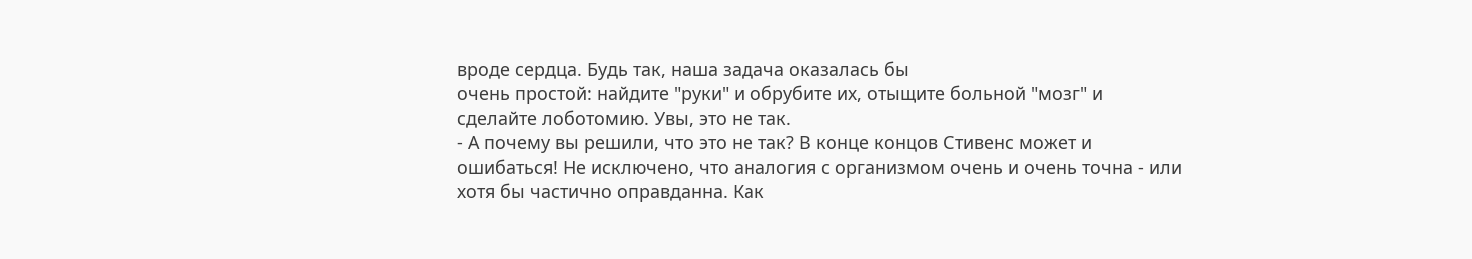вроде сердца. Будь так, наша задача оказалась бы
очень простой: найдите "руки" и обрубите их, отыщите больной "мозг" и
сделайте лоботомию. Увы, это не так.
- А почему вы решили, что это не так? В конце концов Стивенс может и
ошибаться! Не исключено, что аналогия с организмом очень и очень точна - или
хотя бы частично оправданна. Как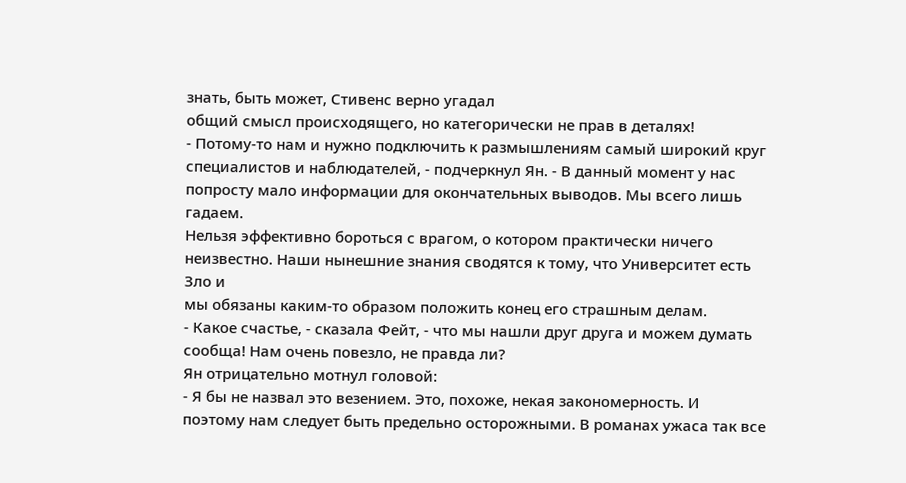знать, быть может, Стивенс верно угадал
общий смысл происходящего, но категорически не прав в деталях!
- Потому-то нам и нужно подключить к размышлениям самый широкий круг
специалистов и наблюдателей, - подчеркнул Ян. - В данный момент у нас
попросту мало информации для окончательных выводов. Мы всего лишь гадаем.
Нельзя эффективно бороться с врагом, о котором практически ничего
неизвестно. Наши нынешние знания сводятся к тому, что Университет есть Зло и
мы обязаны каким-то образом положить конец его страшным делам.
- Какое счастье, - сказала Фейт, - что мы нашли друг друга и можем думать
сообща! Нам очень повезло, не правда ли?
Ян отрицательно мотнул головой:
- Я бы не назвал это везением. Это, похоже, некая закономерность. И
поэтому нам следует быть предельно осторожными. В романах ужаса так все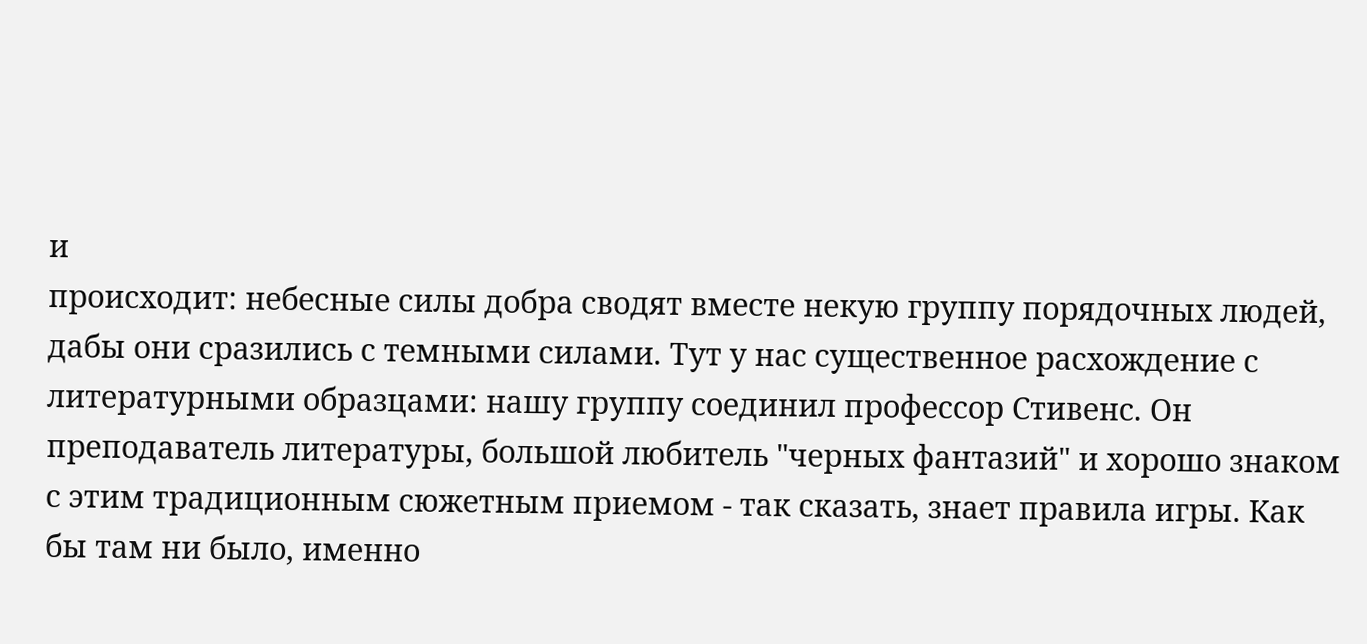и
происходит: небесные силы добра сводят вместе некую группу порядочных людей,
дабы они сразились с темными силами. Тут у нас существенное расхождение с
литературными образцами: нашу группу соединил профессор Стивенс. Он
преподаватель литературы, большой любитель "черных фантазий" и хорошо знаком
с этим традиционным сюжетным приемом - так сказать, знает правила игры. Как
бы там ни было, именно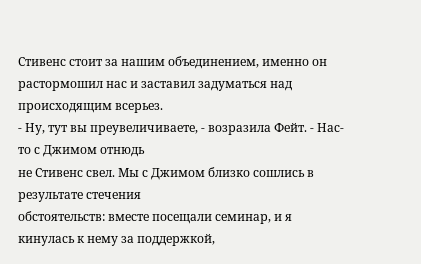Стивенс стоит за нашим объединением, именно он
растормошил нас и заставил задуматься над происходящим всерьез.
- Ну, тут вы преувеличиваете, - возразила Фейт. - Нас-то с Джимом отнюдь
не Стивенс свел. Мы с Джимом близко сошлись в результате стечения
обстоятельств: вместе посещали семинар, и я кинулась к нему за поддержкой,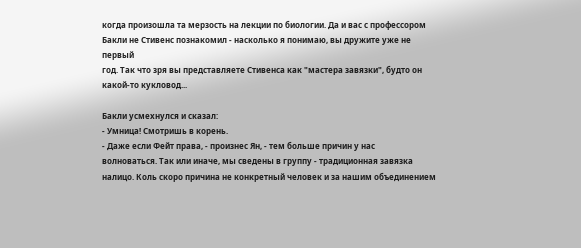когда произошла та мерзость на лекции по биологии. Да и вас с профессором
Бакли не Стивенс познакомил - насколько я понимаю, вы дружите уже не первый
год. Так что зря вы представляете Стивенса как "мастера завязки", будто он
какой-то кукловод...

Бакли усмехнулся и сказал:
- Умница! Смотришь в корень.
- Даже если Фейт права, - произнес Ян, - тем больше причин у нас
волноваться. Так или иначе, мы сведены в группу - традиционная завязка
налицо. Коль скоро причина не конкретный человек и за нашим объединением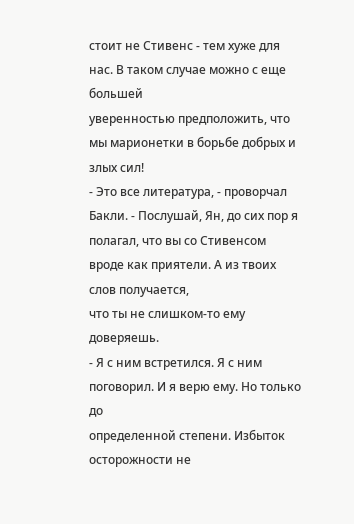стоит не Стивенс - тем хуже для нас. В таком случае можно с еще большей
уверенностью предположить, что мы марионетки в борьбе добрых и злых сил!
- Это все литература, - проворчал Бакли. - Послушай, Ян, до сих пор я
полагал, что вы со Стивенсом вроде как приятели. А из твоих слов получается,
что ты не слишком-то ему доверяешь.
- Я с ним встретился. Я с ним поговорил. И я верю ему. Но только до
определенной степени. Избыток осторожности не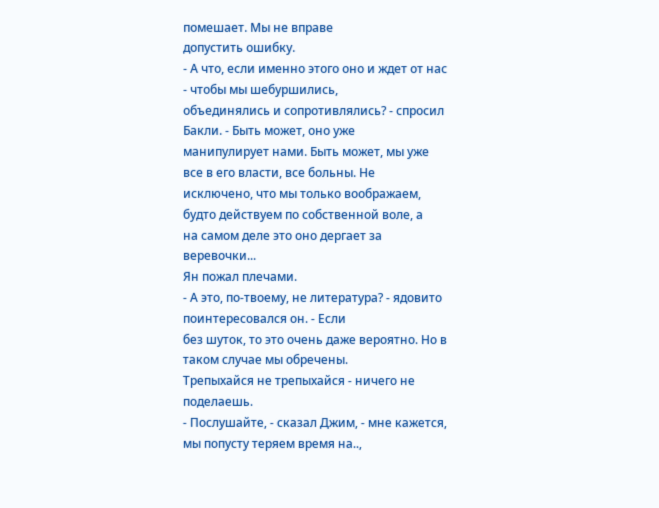помешает. Мы не вправе
допустить ошибку.
- А что, если именно этого оно и ждет от нас - чтобы мы шебуршились,
объединялись и сопротивлялись? - спросил Бакли. - Быть может, оно уже
манипулирует нами. Быть может, мы уже все в его власти, все больны. Не
исключено, что мы только воображаем, будто действуем по собственной воле, а
на самом деле это оно дергает за веревочки...
Ян пожал плечами.
- А это, по-твоему, не литература? - ядовито поинтересовался он. - Если
без шуток, то это очень даже вероятно. Но в таком случае мы обречены.
Трепыхайся не трепыхайся - ничего не поделаешь.
- Послушайте, - сказал Джим, - мне кажется, мы попусту теряем время на..,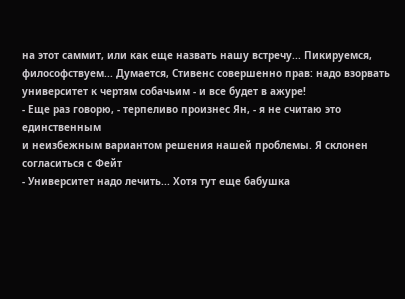на этот саммит, или как еще назвать нашу встречу... Пикируемся,
философствуем... Думается, Стивенс совершенно прав: надо взорвать
университет к чертям собачьим - и все будет в ажуре!
- Еще раз говорю, - терпеливо произнес Ян, - я не считаю это единственным
и неизбежным вариантом решения нашей проблемы. Я склонен согласиться с Фейт
- Университет надо лечить... Хотя тут еще бабушка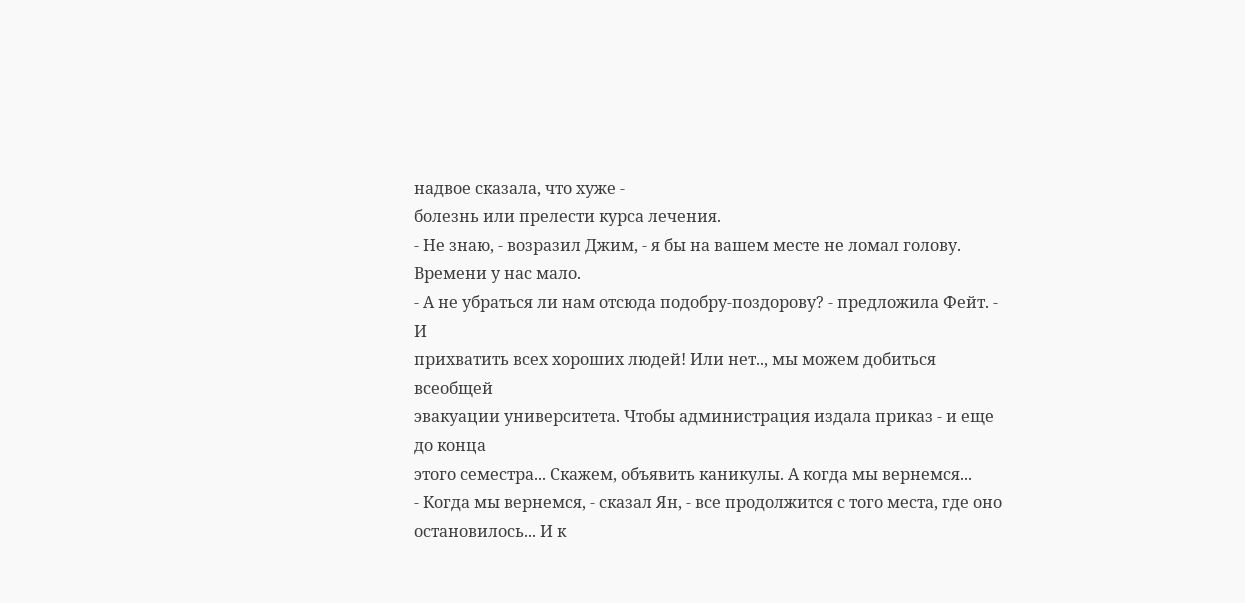надвое сказала, что хуже -
болезнь или прелести курса лечения.
- Не знаю, - возразил Джим, - я бы на вашем месте не ломал голову.
Времени у нас мало.
- А не убраться ли нам отсюда подобру-поздорову? - предложила Фейт. - И
прихватить всех хороших людей! Или нет.., мы можем добиться всеобщей
эвакуации университета. Чтобы администрация издала приказ - и еще до конца
этого семестра... Скажем, объявить каникулы. А когда мы вернемся...
- Когда мы вернемся, - сказал Ян, - все продолжится с того места, где оно
остановилось... И к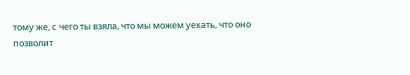тому же, с чего ты взяла, что мы можем уехать, что оно
позволит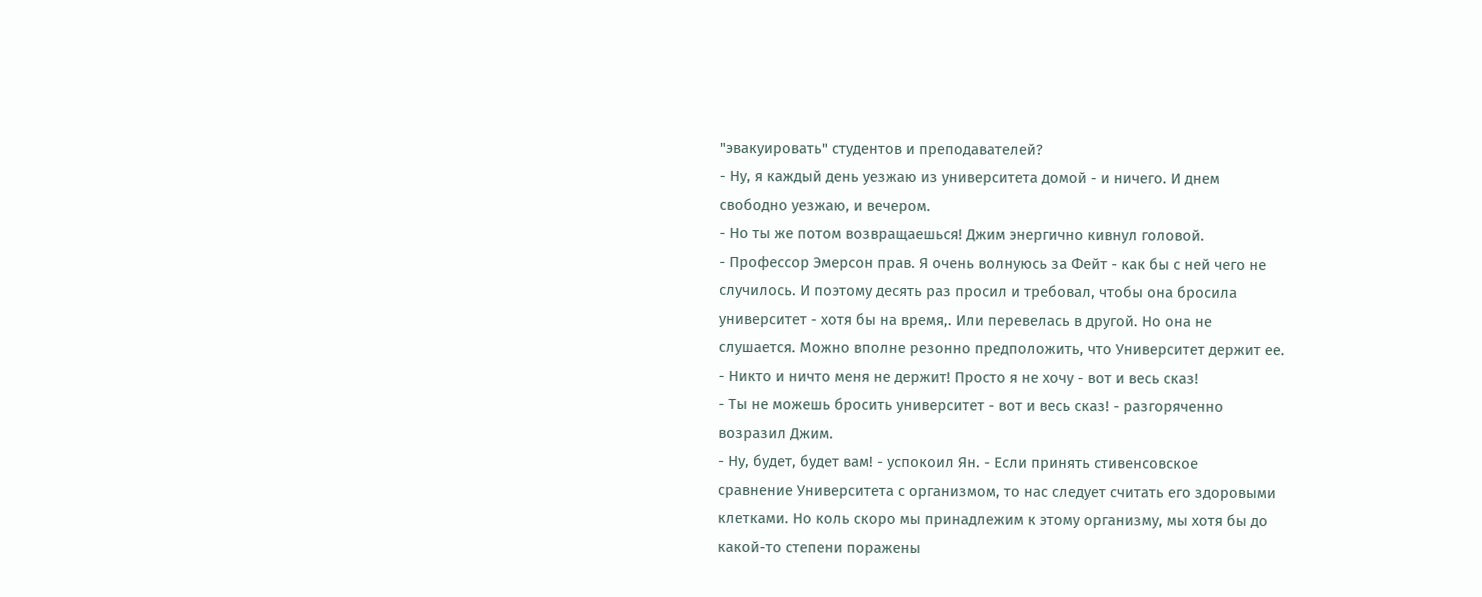"эвакуировать" студентов и преподавателей?
- Ну, я каждый день уезжаю из университета домой - и ничего. И днем
свободно уезжаю, и вечером.
- Но ты же потом возвращаешься! Джим энергично кивнул головой.
- Профессор Эмерсон прав. Я очень волнуюсь за Фейт - как бы с ней чего не
случилось. И поэтому десять раз просил и требовал, чтобы она бросила
университет - хотя бы на время,. Или перевелась в другой. Но она не
слушается. Можно вполне резонно предположить, что Университет держит ее.
- Никто и ничто меня не держит! Просто я не хочу - вот и весь сказ!
- Ты не можешь бросить университет - вот и весь сказ! - разгоряченно
возразил Джим.
- Ну, будет, будет вам! - успокоил Ян. - Если принять стивенсовское
сравнение Университета с организмом, то нас следует считать его здоровыми
клетками. Но коль скоро мы принадлежим к этому организму, мы хотя бы до
какой-то степени поражены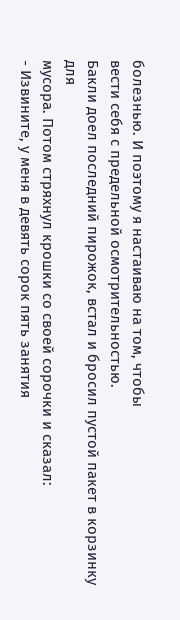болезнью. И поэтому я настаиваю на том, чтобы
вести себя с предельной осмотрительностью.
Бакли доел последний пирожок, встал и бросил пустой пакет в корзинку для
мусора. Потом стряхнул крошки со своей сорочки и сказал:
- Извините, у меня в девять сорок пять занятия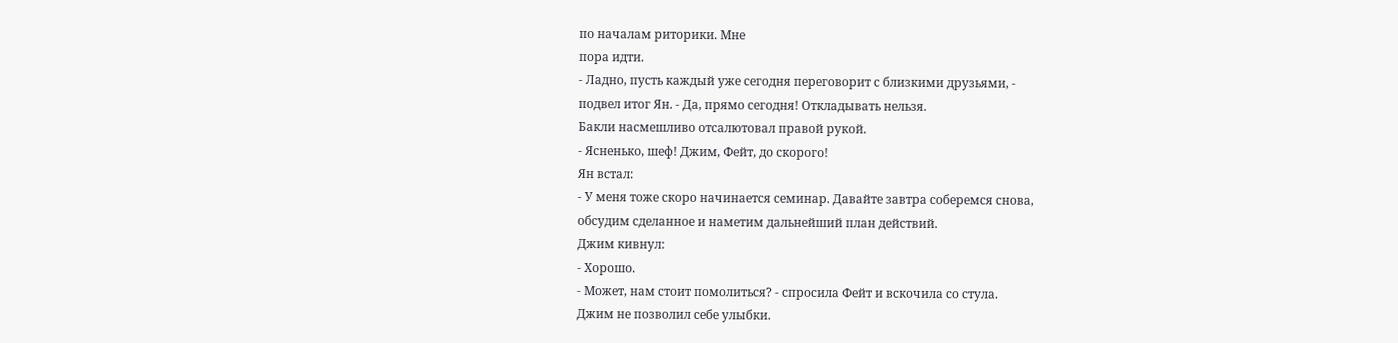по началам риторики. Мне
пора идти.
- Ладно, пусть каждый уже сегодня переговорит с близкими друзьями, -
подвел итог Ян. - Да, прямо сегодня! Откладывать нельзя.
Бакли насмешливо отсалютовал правой рукой.
- Ясненько, шеф! Джим, Фейт, до скорого!
Ян встал:
- У меня тоже скоро начинается семинар. Давайте завтра соберемся снова,
обсудим сделанное и наметим дальнейший план действий.
Джим кивнул:
- Хорошо.
- Может, нам стоит помолиться? - спросила Фейт и вскочила со стула.
Джим не позволил себе улыбки.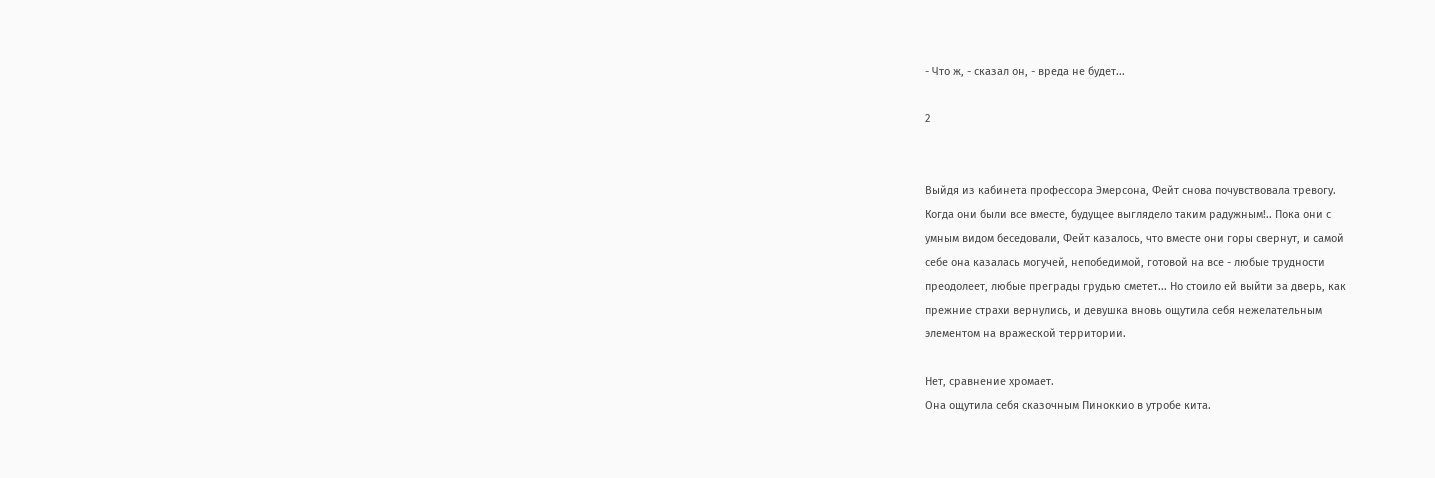- Что ж, - сказал он, - вреда не будет...

2


Выйдя из кабинета профессора Эмерсона, Фейт снова почувствовала тревогу.
Когда они были все вместе, будущее выглядело таким радужным!.. Пока они с
умным видом беседовали, Фейт казалось, что вместе они горы свернут, и самой
себе она казалась могучей, непобедимой, готовой на все - любые трудности
преодолеет, любые преграды грудью сметет... Но стоило ей выйти за дверь, как
прежние страхи вернулись, и девушка вновь ощутила себя нежелательным
элементом на вражеской территории.

Нет, сравнение хромает.
Она ощутила себя сказочным Пиноккио в утробе кита.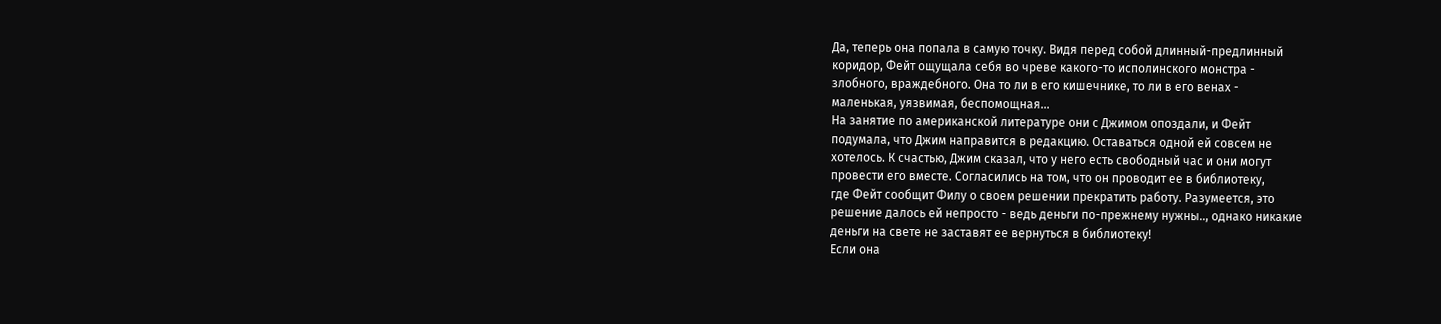Да, теперь она попала в самую точку. Видя перед собой длинный-предлинный
коридор, Фейт ощущала себя во чреве какого-то исполинского монстра -
злобного, враждебного. Она то ли в его кишечнике, то ли в его венах -
маленькая, уязвимая, беспомощная...
На занятие по американской литературе они с Джимом опоздали, и Фейт
подумала, что Джим направится в редакцию. Оставаться одной ей совсем не
хотелось. К счастью, Джим сказал, что у него есть свободный час и они могут
провести его вместе. Согласились на том, что он проводит ее в библиотеку,
где Фейт сообщит Филу о своем решении прекратить работу. Разумеется, это
решение далось ей непросто - ведь деньги по-прежнему нужны.., однако никакие
деньги на свете не заставят ее вернуться в библиотеку!
Если она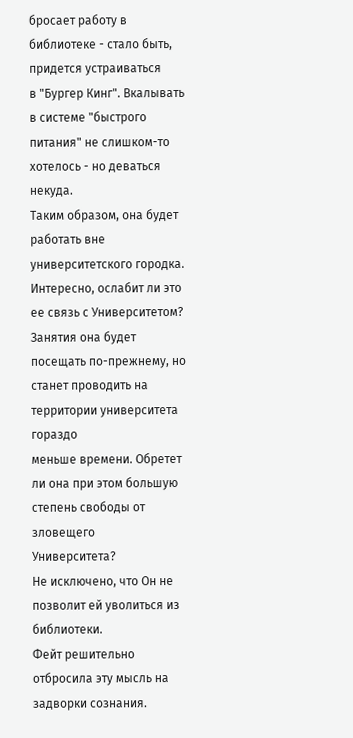бросает работу в библиотеке - стало быть, придется устраиваться
в "Бургер Кинг". Вкалывать в системе "быстрого питания" не слишком-то
хотелось - но деваться некуда.
Таким образом, она будет работать вне университетского городка.
Интересно, ослабит ли это ее связь с Университетом? Занятия она будет
посещать по-прежнему, но станет проводить на территории университета гораздо
меньше времени. Обретет ли она при этом большую степень свободы от зловещего
Университета?
Не исключено, что Он не позволит ей уволиться из библиотеки.
Фейт решительно отбросила эту мысль на задворки сознания.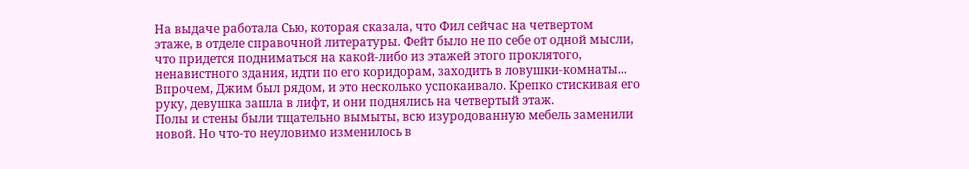На выдаче работала Сью, которая сказала, что Фил сейчас на четвертом
этаже, в отделе справочной литературы. Фейт было не по себе от одной мысли,
что придется подниматься на какой-либо из этажей этого проклятого,
ненавистного здания, идти по его коридорам, заходить в ловушки-комнаты...
Впрочем, Джим был рядом, и это несколько успокаивало. Крепко стискивая его
руку, девушка зашла в лифт, и они поднялись на четвертый этаж.
Полы и стены были тщательно вымыты, всю изуродованную мебель заменили
новой. Но что-то неуловимо изменилось в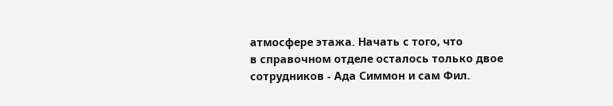атмосфере этажа. Начать с того, что
в справочном отделе осталось только двое сотрудников - Ада Симмон и сам Фил.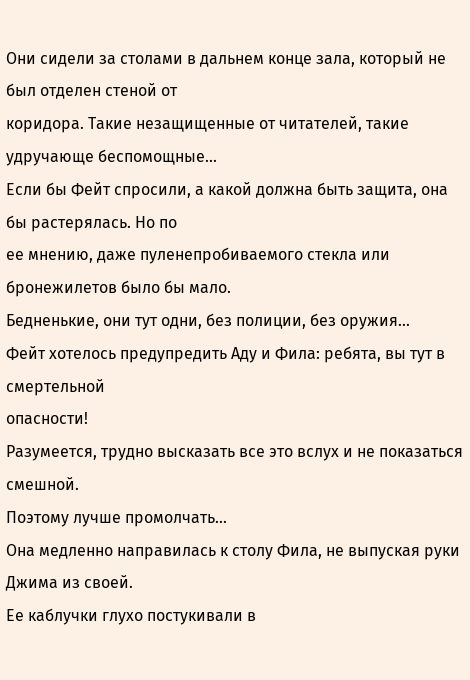Они сидели за столами в дальнем конце зала, который не был отделен стеной от
коридора. Такие незащищенные от читателей, такие удручающе беспомощные...
Если бы Фейт спросили, а какой должна быть защита, она бы растерялась. Но по
ее мнению, даже пуленепробиваемого стекла или бронежилетов было бы мало.
Бедненькие, они тут одни, без полиции, без оружия...
Фейт хотелось предупредить Аду и Фила: ребята, вы тут в смертельной
опасности!
Разумеется, трудно высказать все это вслух и не показаться смешной.
Поэтому лучше промолчать...
Она медленно направилась к столу Фила, не выпуская руки Джима из своей.
Ее каблучки глухо постукивали в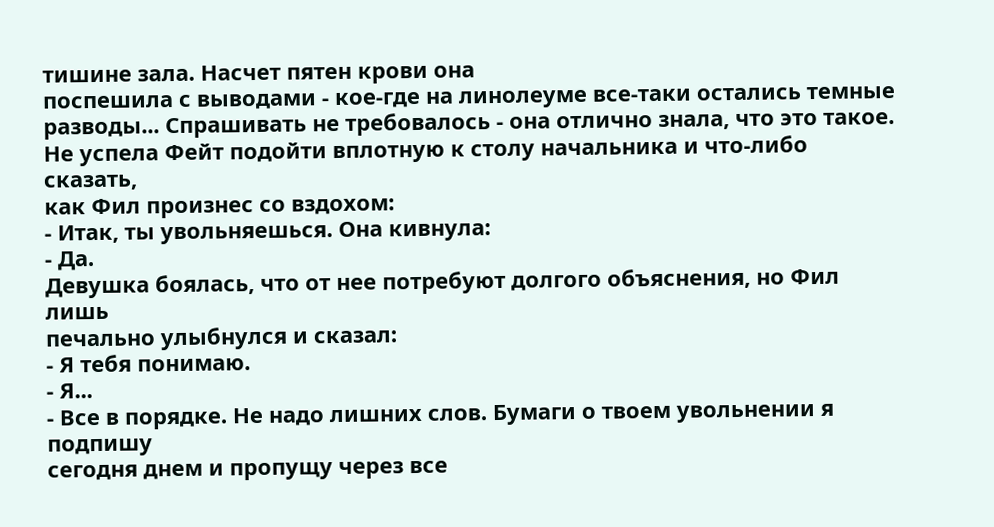тишине зала. Насчет пятен крови она
поспешила с выводами - кое-где на линолеуме все-таки остались темные
разводы... Спрашивать не требовалось - она отлично знала, что это такое.
Не успела Фейт подойти вплотную к столу начальника и что-либо сказать,
как Фил произнес со вздохом:
- Итак, ты увольняешься. Она кивнула:
- Да.
Девушка боялась, что от нее потребуют долгого объяснения, но Фил лишь
печально улыбнулся и сказал:
- Я тебя понимаю.
- Я...
- Все в порядке. Не надо лишних слов. Бумаги о твоем увольнении я подпишу
сегодня днем и пропущу через все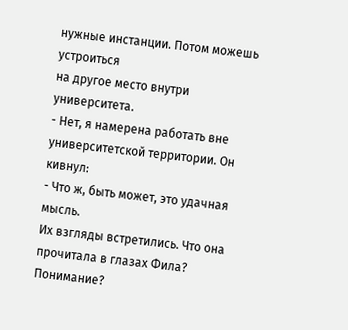нужные инстанции. Потом можешь устроиться
на другое место внутри университета.
- Нет, я намерена работать вне университетской территории. Он кивнул:
- Что ж, быть может, это удачная мысль.
Их взгляды встретились. Что она прочитала в глазах Фила? Понимание?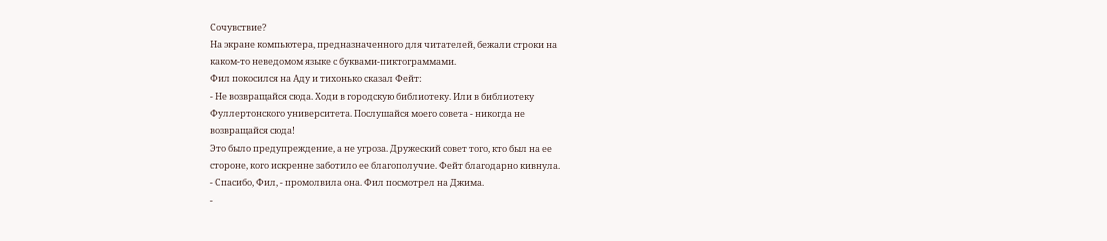Сочувствие?
На экране компьютера, предназначенного для читателей, бежали строки на
каком-то неведомом языке с буквами-пиктограммами.
Фил покосился на Аду и тихонько сказал Фейт:
- Не возвращайся сюда. Ходи в городскую библиотеку. Или в библиотеку
Фуллертонского университета. Послушайся моего совета - никогда не
возвращайся сюда!
Это было предупреждение, а не угроза. Дружеский совет того, кто был на ее
стороне, кого искренне заботило ее благополучие. Фейт благодарно кивнула.
- Спасибо, Фил, - промолвила она. Фил посмотрел на Джима.
-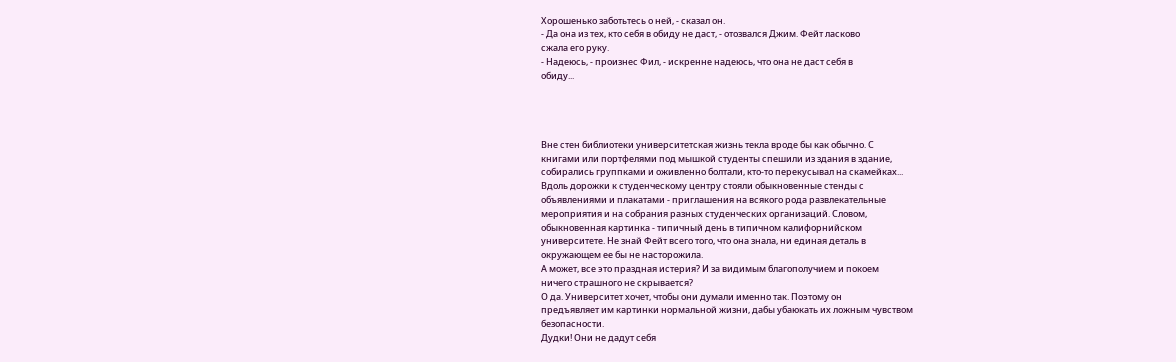Хорошенько заботьтесь о ней, - сказал он.
- Да она из тех, кто себя в обиду не даст, - отозвался Джим. Фейт ласково
сжала его руку.
- Надеюсь, - произнес Фил, - искренне надеюсь, что она не даст себя в
обиду...




Вне стен библиотеки университетская жизнь текла вроде бы как обычно. С
книгами или портфелями под мышкой студенты спешили из здания в здание,
собирались группками и оживленно болтали, кто-то перекусывал на скамейках...
Вдоль дорожки к студенческому центру стояли обыкновенные стенды с
объявлениями и плакатами - приглашения на всякого рода развлекательные
мероприятия и на собрания разных студенческих организаций. Словом,
обыкновенная картинка - типичный день в типичном калифорнийском
университете. Не знай Фейт всего того, что она знала, ни единая деталь в
окружающем ее бы не насторожила.
А может, все это праздная истерия? И за видимым благополучием и покоем
ничего страшного не скрывается?
О да. Университет хочет, чтобы они думали именно так. Поэтому он
предъявляет им картинки нормальной жизни, дабы убаюкать их ложным чувством
безопасности.
Дудки! Они не дадут себя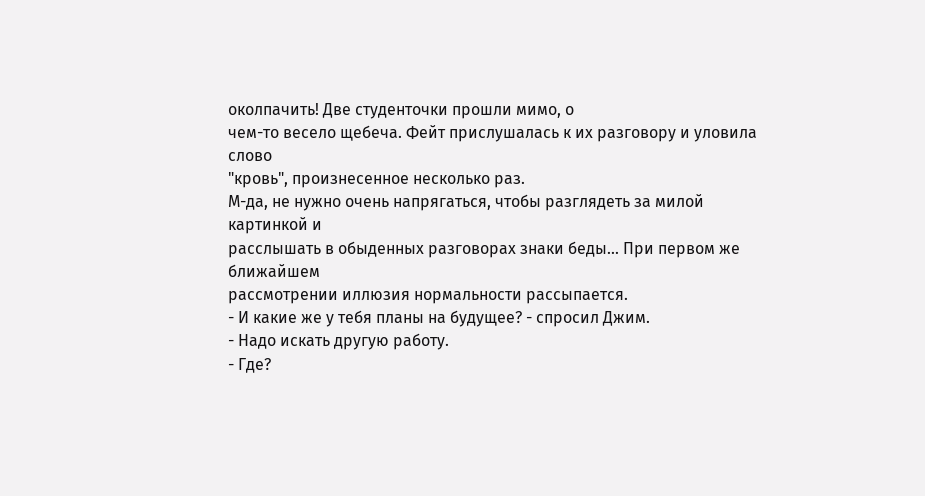околпачить! Две студенточки прошли мимо, о
чем-то весело щебеча. Фейт прислушалась к их разговору и уловила слово
"кровь", произнесенное несколько раз.
М-да, не нужно очень напрягаться, чтобы разглядеть за милой картинкой и
расслышать в обыденных разговорах знаки беды... При первом же ближайшем
рассмотрении иллюзия нормальности рассыпается.
- И какие же у тебя планы на будущее? - спросил Джим.
- Надо искать другую работу.
- Где?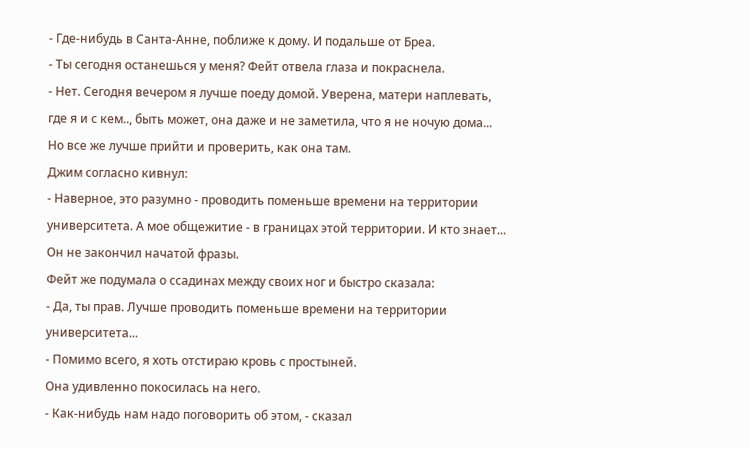- Где-нибудь в Санта-Анне, поближе к дому. И подальше от Бреа.
- Ты сегодня останешься у меня? Фейт отвела глаза и покраснела.
- Нет. Сегодня вечером я лучше поеду домой. Уверена, матери наплевать,
где я и с кем.., быть может, она даже и не заметила, что я не ночую дома...
Но все же лучше прийти и проверить, как она там.
Джим согласно кивнул:
- Наверное, это разумно - проводить поменьше времени на территории
университета. А мое общежитие - в границах этой территории. И кто знает...
Он не закончил начатой фразы.
Фейт же подумала о ссадинах между своих ног и быстро сказала:
- Да, ты прав. Лучше проводить поменьше времени на территории
университета...
- Помимо всего, я хоть отстираю кровь с простыней.
Она удивленно покосилась на него.
- Как-нибудь нам надо поговорить об этом, - сказал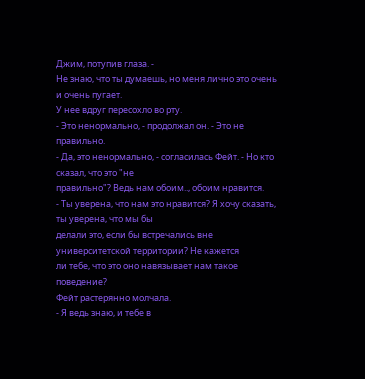Джим, потупив глаза. -
Не знаю, что ты думаешь, но меня лично это очень и очень пугает.
У нее вдруг пересохло во рту.
- Это ненормально, - продолжал он. - Это не правильно.
- Да, это ненормально, - согласилась Фейт. - Но кто сказал, что это "не
правильно"? Ведь нам обоим.., обоим нравится.
- Ты уверена, что нам это нравится? Я хочу сказать, ты уверена, что мы бы
делали это, если бы встречались вне университетской территории? Не кажется
ли тебе, что это оно навязывает нам такое поведение?
Фейт растерянно молчала.
- Я ведь знаю, и тебе в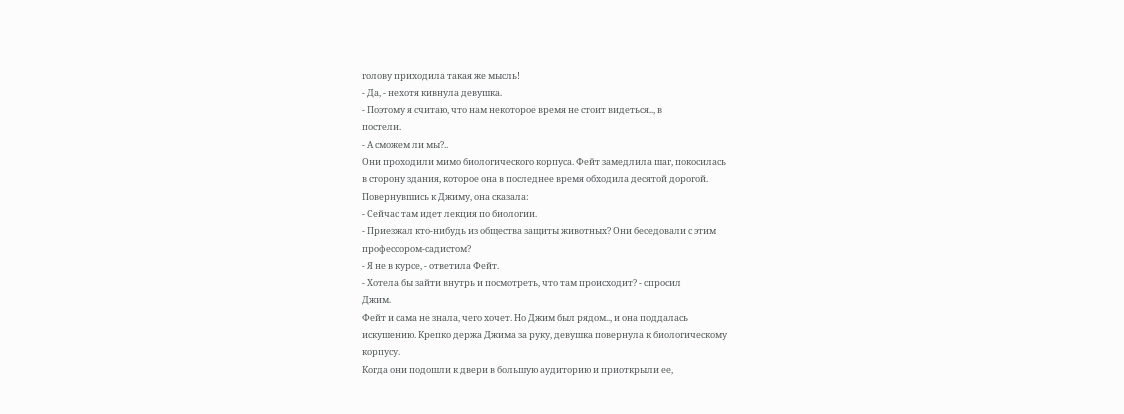голову приходила такая же мысль!
- Да, - нехотя кивнула девушка.
- Поэтому я считаю, что нам некоторое время не стоит видеться.., в
постели.
- А сможем ли мы?..
Они проходили мимо биологического корпуса. Фейт замедлила шаг, покосилась
в сторону здания, которое она в последнее время обходила десятой дорогой.
Повернувшись к Джиму, она сказала:
- Сейчас там идет лекция по биологии.
- Приезжал кто-нибудь из общества защиты животных? Они беседовали с этим
профессором-садистом?
- Я не в курсе, - ответила Фейт.
- Хотела бы зайти внутрь и посмотреть, что там происходит? - спросил
Джим.
Фейт и сама не знала, чего хочет. Но Джим был рядом.., и она поддалась
искушению. Крепко держа Джима за руку, девушка повернула к биологическому
корпусу.
Когда они подошли к двери в большую аудиторию и приоткрыли ее,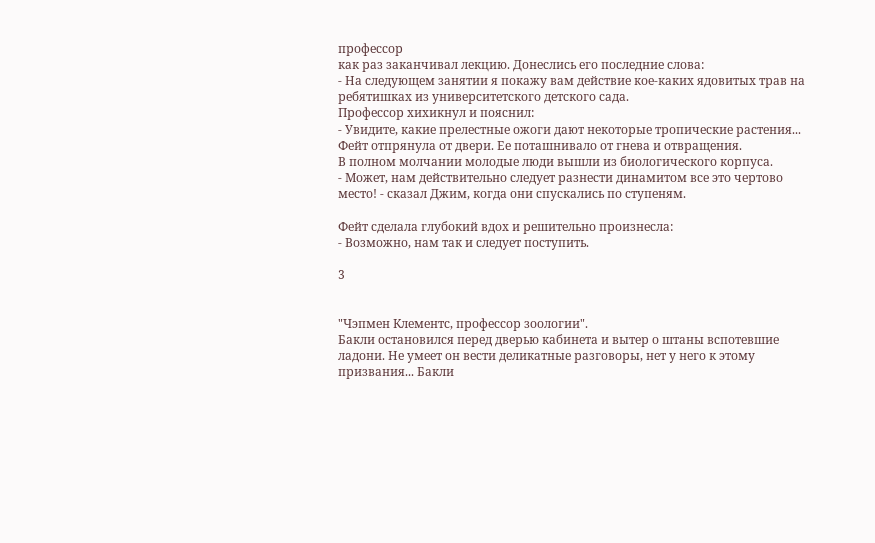профессор
как раз заканчивал лекцию. Донеслись его последние слова:
- На следующем занятии я покажу вам действие кое-каких ядовитых трав на
ребятишках из университетского детского сада.
Профессор хихикнул и пояснил:
- Увидите, какие прелестные ожоги дают некоторые тропические растения...
Фейт отпрянула от двери. Ее поташнивало от гнева и отвращения.
В полном молчании молодые люди вышли из биологического корпуса.
- Может, нам действительно следует разнести динамитом все это чертово
место! - сказал Джим, когда они спускались по ступеням.

Фейт сделала глубокий вдох и решительно произнесла:
- Возможно, нам так и следует поступить.

3


"Чэпмен Клементс, профессор зоологии".
Бакли остановился перед дверью кабинета и вытер о штаны вспотевшие
ладони. Не умеет он вести деликатные разговоры, нет у него к этому
призвания... Бакли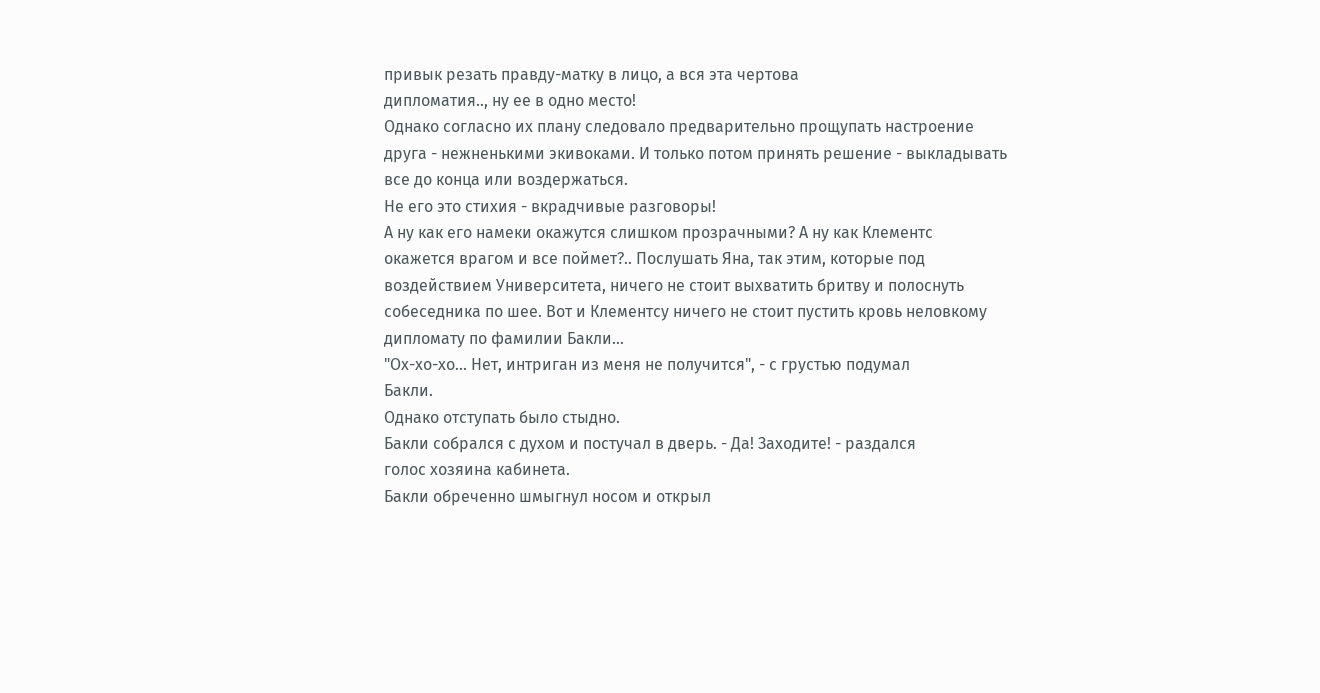привык резать правду-матку в лицо, а вся эта чертова
дипломатия.., ну ее в одно место!
Однако согласно их плану следовало предварительно прощупать настроение
друга - нежненькими экивоками. И только потом принять решение - выкладывать
все до конца или воздержаться.
Не его это стихия - вкрадчивые разговоры!
А ну как его намеки окажутся слишком прозрачными? А ну как Клементс
окажется врагом и все поймет?.. Послушать Яна, так этим, которые под
воздействием Университета, ничего не стоит выхватить бритву и полоснуть
собеседника по шее. Вот и Клементсу ничего не стоит пустить кровь неловкому
дипломату по фамилии Бакли...
"Ох-хо-хо... Нет, интриган из меня не получится", - с грустью подумал
Бакли.
Однако отступать было стыдно.
Бакли собрался с духом и постучал в дверь. - Да! Заходите! - раздался
голос хозяина кабинета.
Бакли обреченно шмыгнул носом и открыл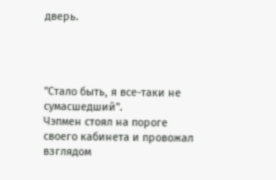дверь.




"Стало быть, я все-таки не сумасшедший".
Чэпмен стоял на пороге своего кабинета и провожал взглядом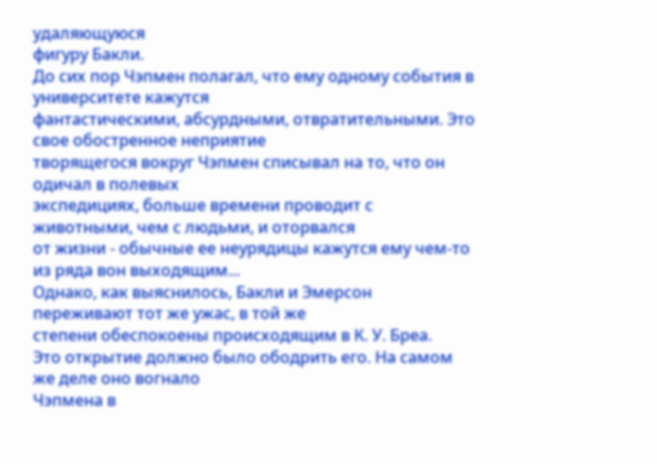удаляющуюся
фигуру Бакли.
До сих пор Чэпмен полагал, что ему одному события в университете кажутся
фантастическими, абсурдными, отвратительными. Это свое обостренное неприятие
творящегося вокруг Чэпмен списывал на то, что он одичал в полевых
экспедициях, больше времени проводит с животными, чем с людьми, и оторвался
от жизни - обычные ее неурядицы кажутся ему чем-то из ряда вон выходящим...
Однако, как выяснилось, Бакли и Эмерсон переживают тот же ужас, в той же
степени обеспокоены происходящим в К. У. Бреа.
Это открытие должно было ободрить его. На самом же деле оно вогнало
Чэпмена в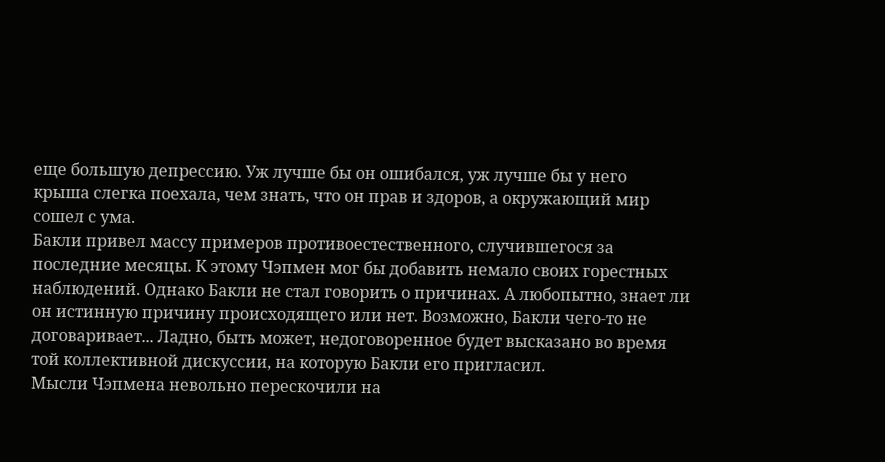еще большую депрессию. Уж лучше бы он ошибался, уж лучше бы у него
крыша слегка поехала, чем знать, что он прав и здоров, а окружающий мир
сошел с ума.
Бакли привел массу примеров противоестественного, случившегося за
последние месяцы. К этому Чэпмен мог бы добавить немало своих горестных
наблюдений. Однако Бакли не стал говорить о причинах. А любопытно, знает ли
он истинную причину происходящего или нет. Возможно, Бакли чего-то не
договаривает... Ладно, быть может, недоговоренное будет высказано во время
той коллективной дискуссии, на которую Бакли его пригласил.
Мысли Чэпмена невольно перескочили на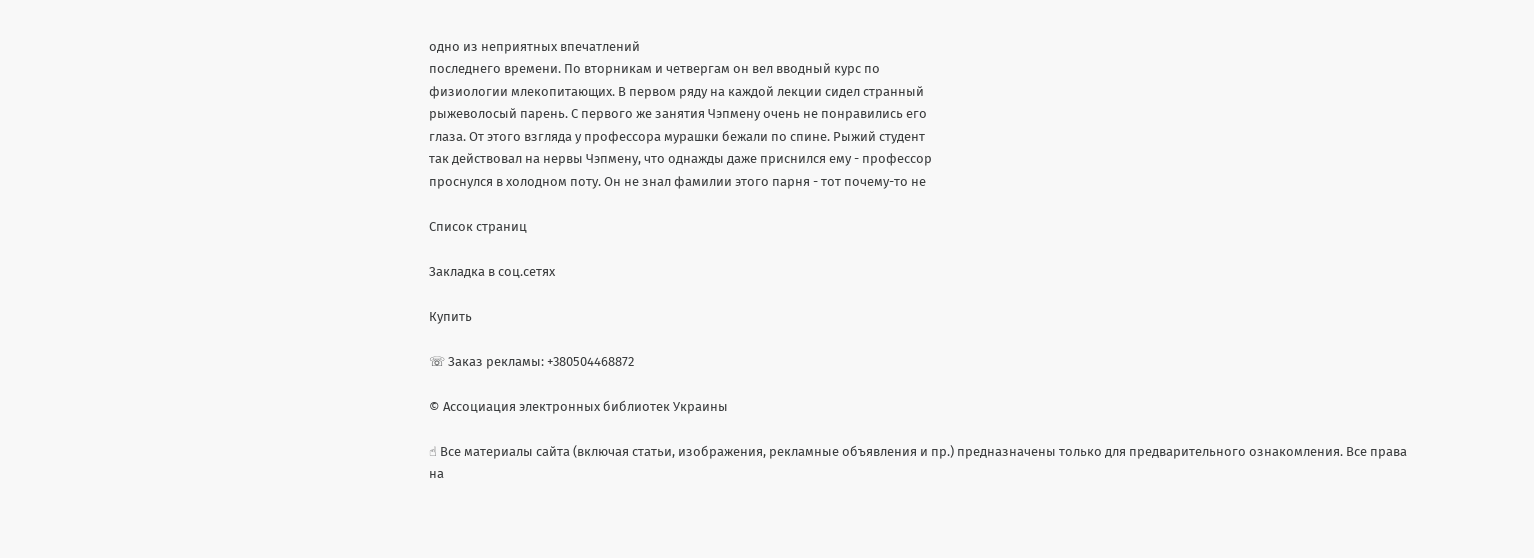одно из неприятных впечатлений
последнего времени. По вторникам и четвергам он вел вводный курс по
физиологии млекопитающих. В первом ряду на каждой лекции сидел странный
рыжеволосый парень. С первого же занятия Чэпмену очень не понравились его
глаза. От этого взгляда у профессора мурашки бежали по спине. Рыжий студент
так действовал на нервы Чэпмену, что однажды даже приснился ему - профессор
проснулся в холодном поту. Он не знал фамилии этого парня - тот почему-то не

Список страниц

Закладка в соц.сетях

Купить

☏ Заказ рекламы: +380504468872

© Ассоциация электронных библиотек Украины

☝ Все материалы сайта (включая статьи, изображения, рекламные объявления и пр.) предназначены только для предварительного ознакомления. Все права на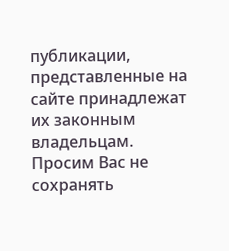публикации, представленные на сайте принадлежат их законным владельцам. Просим Вас не сохранять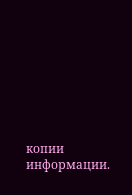копии информации.